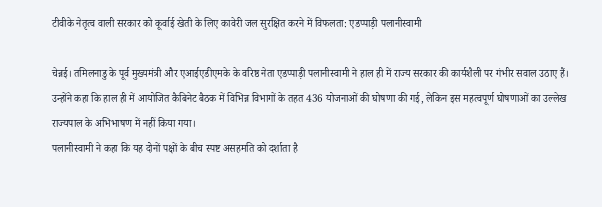टीवीके नेतृत्व वाली सरकार को कूर्वाई खेती के लिए कावेरी जल सुरक्षित करने में विफलता: एडप्पाड़ी पलानीस्वामी

चेन्नई। तमिलनाडु के पूर्व मुख्यमंत्री और एआईएडीएमके के वरिष्ठ नेता एडप्पाड़ी पलानीस्वामी ने हाल ही में राज्य सरकार की कार्यशैली पर गंभीर सवाल उठाए हैं। उन्होंने कहा कि हाल ही में आयोजित कैबिनेट बैठक में विभिन्न विभागों के तहत 436 योजनाओं की घोषणा की गई, लेकिन इस महत्वपूर्ण घोषणाओं का उल्लेख राज्यपाल के अभिभाषण में नहीं किया गया।
पलानीस्वामी ने कहा कि यह दोनों पक्षों के बीच स्पष्ट असहमति को दर्शाता है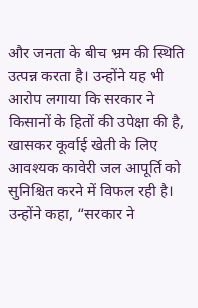और जनता के बीच भ्रम की स्थिति उत्पन्न करता है। उन्होंने यह भी आरोप लगाया कि सरकार ने किसानों के हितों की उपेक्षा की है, खासकर कूर्वाई खेती के लिए आवश्यक कावेरी जल आपूर्ति को सुनिश्चित करने में विफल रही है।
उन्होंने कहा, “सरकार ने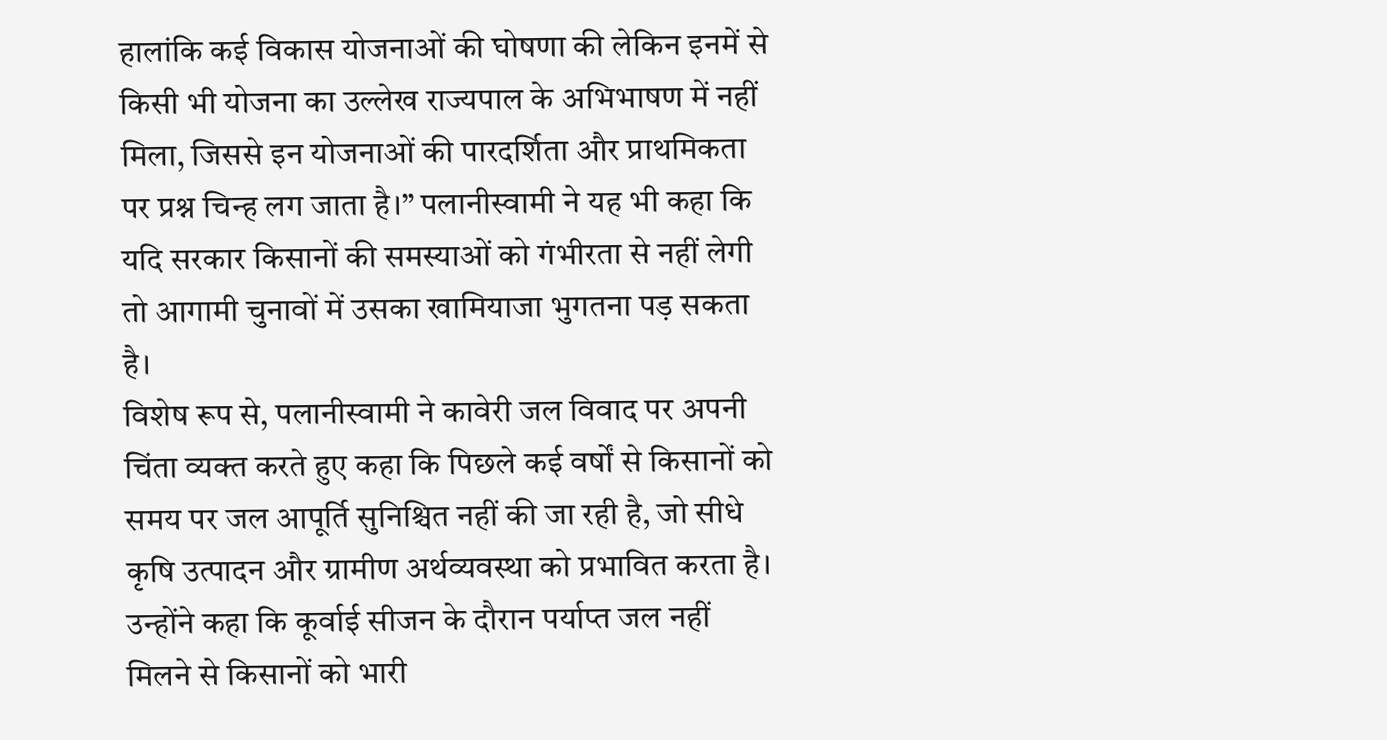हालांकि कई विकास योजनाओं की घोषणा की लेकिन इनमें से किसी भी योजना का उल्लेख राज्यपाल के अभिभाषण में नहीं मिला, जिससे इन योजनाओं की पारदर्शिता और प्राथमिकता पर प्रश्न चिन्ह लग जाता है।” पलानीस्वामी ने यह भी कहा कि यदि सरकार किसानों की समस्याओं को गंभीरता से नहीं लेगी तो आगामी चुनावों में उसका खामियाजा भुगतना पड़ सकता है।
विशेष रूप से, पलानीस्वामी ने कावेरी जल विवाद पर अपनी चिंता व्यक्त करते हुए कहा कि पिछले कई वर्षों से किसानों को समय पर जल आपूर्ति सुनिश्चित नहीं की जा रही है, जो सीधे कृषि उत्पादन और ग्रामीण अर्थव्यवस्था को प्रभावित करता है। उन्होंने कहा कि कूर्वाई सीजन के दौरान पर्याप्त जल नहीं मिलने से किसानों को भारी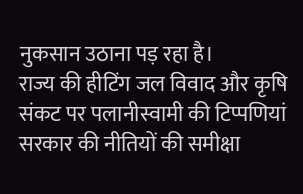नुकसान उठाना पड़ रहा है।
राज्य की हीटिंग जल विवाद और कृषि संकट पर पलानीस्वामी की टिप्पणियां सरकार की नीतियों की समीक्षा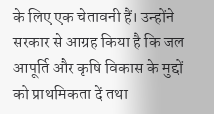के लिए एक चेतावनी हैं। उन्होंने सरकार से आग्रह किया है कि जल आपूर्ति और कृषि विकास के मुद्दों को प्राथमिकता दें तथा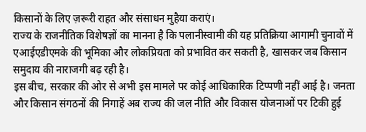किसानों के लिए ज़रूरी राहत और संसाधन मुहैया कराएं।
राज्य के राजनीतिक विशेषज्ञों का मानना है कि पलानीस्वामी की यह प्रतिक्रिया आगामी चुनावों में एआईएडीएमके की भूमिका और लोकप्रियता को प्रभावित कर सकती है, खासकर जब किसान समुदाय की नाराजगी बढ़ रही है।
इस बीच, सरकार की ओर से अभी इस मामले पर कोई आधिकारिक टिप्पणी नहीं आई है। जनता और किसान संगठनों की निगाहें अब राज्य की जल नीति और विकास योजनाओं पर टिकी हुई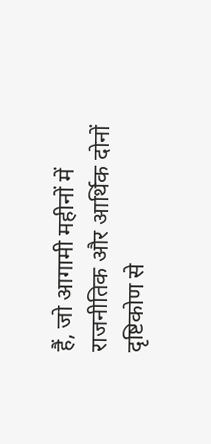हैं, जो आगामी महीनों में राजनीतिक और आर्थिक दोनों दृष्टिकोण से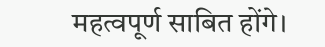महत्वपूर्ण साबित होंगे।